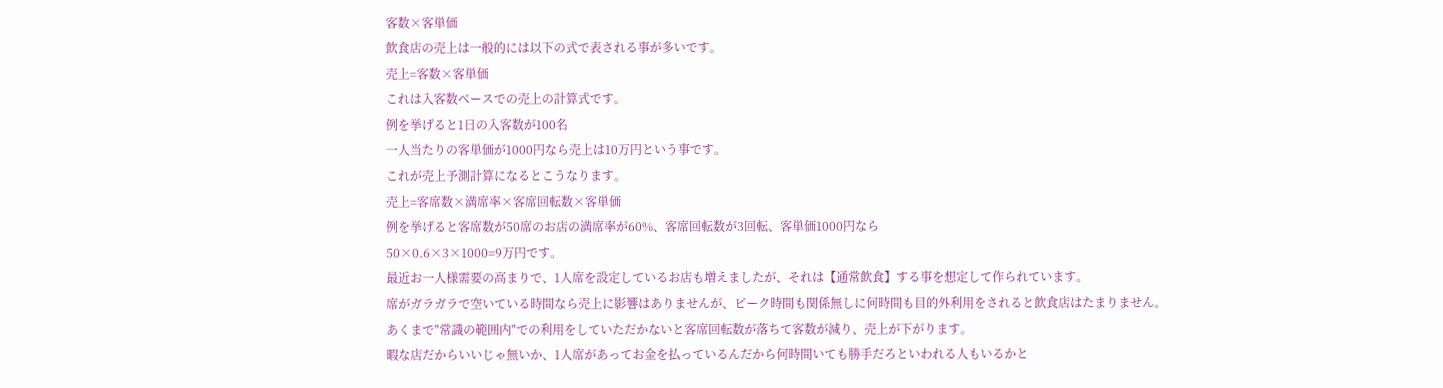客数×客単価
飲食店の売上は一般的には以下の式で表される事が多いです。
売上=客数×客単価
これは入客数ベースでの売上の計算式です。
例を挙げると1日の入客数が100名
一人当たりの客単価が1000円なら売上は10万円という事です。
これが売上予測計算になるとこうなります。
売上=客席数×満席率×客席回転数×客単価
例を挙げると客席数が50席のお店の満席率が60%、客席回転数が3回転、客単価1000円なら
50×0.6×3×1000=9万円です。
最近お一人様需要の高まりで、1人席を設定しているお店も増えましたが、それは【通常飲食】する事を想定して作られています。
席がガラガラで空いている時間なら売上に影響はありませんが、ピーク時間も関係無しに何時間も目的外利用をされると飲食店はたまりません。
あくまで"常識の範囲内"での利用をしていただかないと客席回転数が落ちて客数が減り、売上が下がります。
暇な店だからいいじゃ無いか、1人席があってお金を払っているんだから何時間いても勝手だろといわれる人もいるかと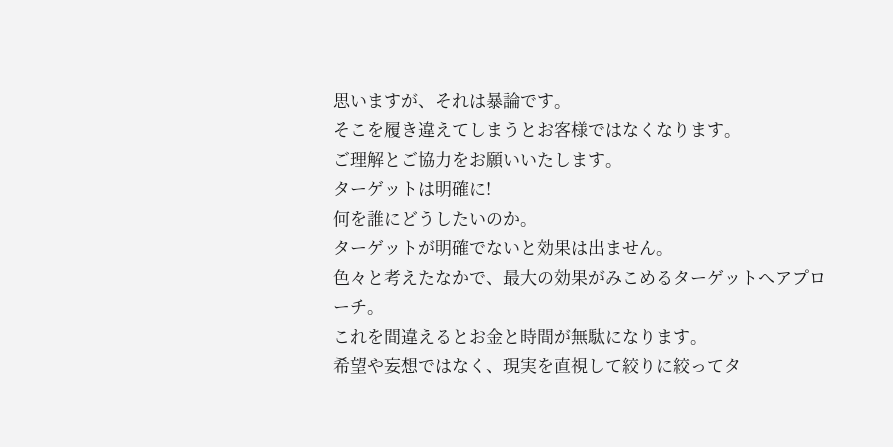思いますが、それは暴論です。
そこを履き違えてしまうとお客様ではなくなります。
ご理解とご協力をお願いいたします。
ターゲットは明確に!
何を誰にどうしたいのか。
ターゲットが明確でないと効果は出ません。
色々と考えたなかで、最大の効果がみこめるターゲットへアプローチ。
これを間違えるとお金と時間が無駄になります。
希望や妄想ではなく、現実を直視して絞りに絞ってタ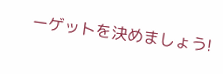ーゲットを決めましょう!